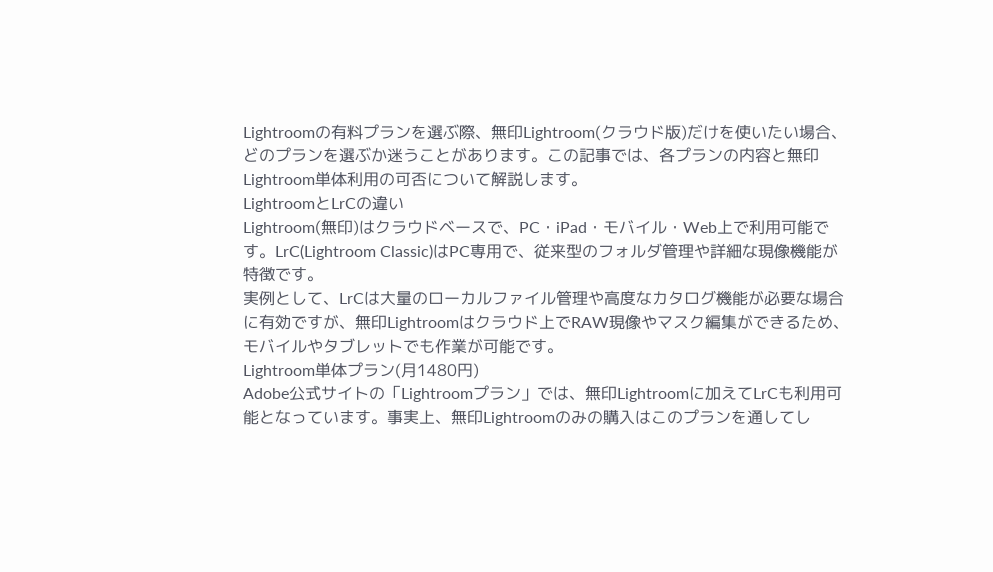Lightroomの有料プランを選ぶ際、無印Lightroom(クラウド版)だけを使いたい場合、どのプランを選ぶか迷うことがあります。この記事では、各プランの内容と無印Lightroom単体利用の可否について解説します。
LightroomとLrCの違い
Lightroom(無印)はクラウドベースで、PC・iPad・モバイル・Web上で利用可能です。LrC(Lightroom Classic)はPC専用で、従来型のフォルダ管理や詳細な現像機能が特徴です。
実例として、LrCは大量のローカルファイル管理や高度なカタログ機能が必要な場合に有効ですが、無印Lightroomはクラウド上でRAW現像やマスク編集ができるため、モバイルやタブレットでも作業が可能です。
Lightroom単体プラン(月1480円)
Adobe公式サイトの「Lightroomプラン」では、無印Lightroomに加えてLrCも利用可能となっています。事実上、無印Lightroomのみの購入はこのプランを通してし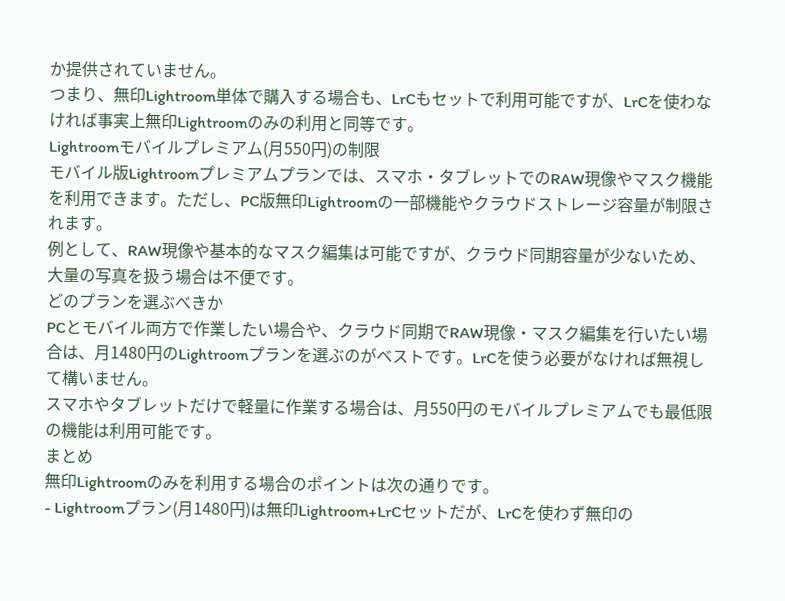か提供されていません。
つまり、無印Lightroom単体で購入する場合も、LrCもセットで利用可能ですが、LrCを使わなければ事実上無印Lightroomのみの利用と同等です。
Lightroomモバイルプレミアム(月550円)の制限
モバイル版Lightroomプレミアムプランでは、スマホ・タブレットでのRAW現像やマスク機能を利用できます。ただし、PC版無印Lightroomの一部機能やクラウドストレージ容量が制限されます。
例として、RAW現像や基本的なマスク編集は可能ですが、クラウド同期容量が少ないため、大量の写真を扱う場合は不便です。
どのプランを選ぶべきか
PCとモバイル両方で作業したい場合や、クラウド同期でRAW現像・マスク編集を行いたい場合は、月1480円のLightroomプランを選ぶのがベストです。LrCを使う必要がなければ無視して構いません。
スマホやタブレットだけで軽量に作業する場合は、月550円のモバイルプレミアムでも最低限の機能は利用可能です。
まとめ
無印Lightroomのみを利用する場合のポイントは次の通りです。
- Lightroomプラン(月1480円)は無印Lightroom+LrCセットだが、LrCを使わず無印の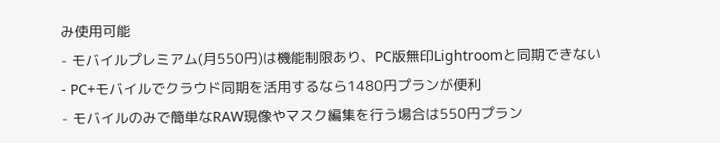み使用可能
- モバイルプレミアム(月550円)は機能制限あり、PC版無印Lightroomと同期できない
- PC+モバイルでクラウド同期を活用するなら1480円プランが便利
- モバイルのみで簡単なRAW現像やマスク編集を行う場合は550円プラン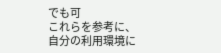でも可
これらを参考に、自分の利用環境に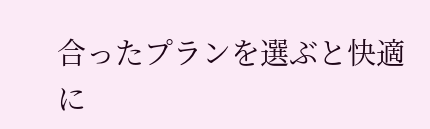合ったプランを選ぶと快適に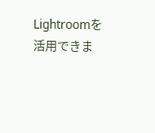Lightroomを活用できま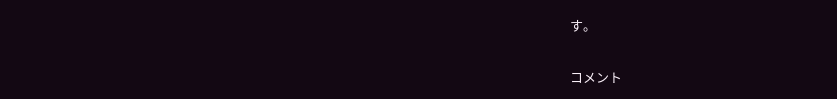す。


コメント